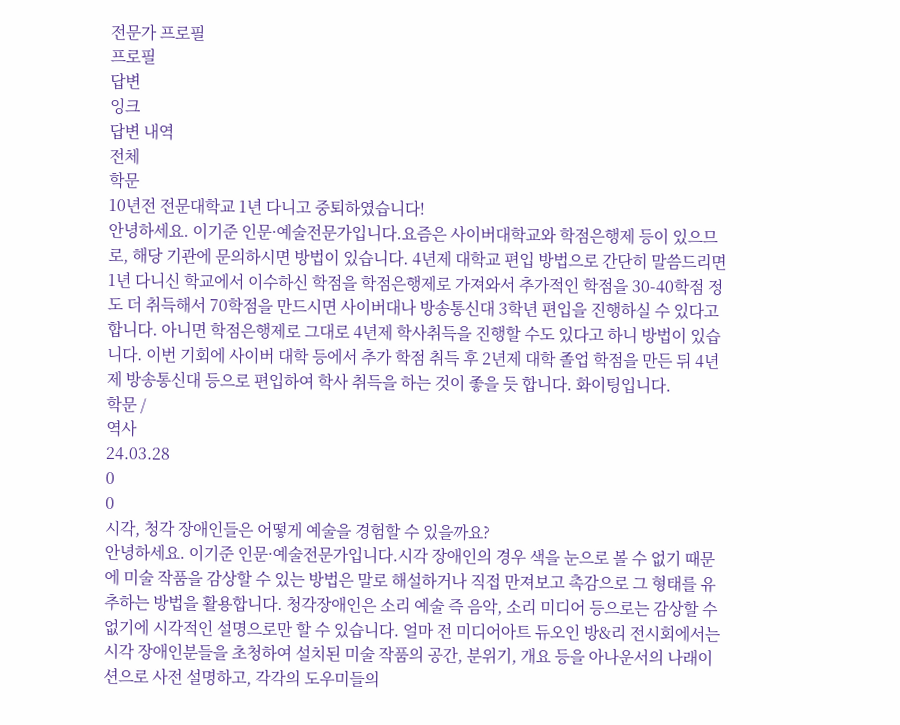전문가 프로필
프로필
답변
잉크
답변 내역
전체
학문
10년전 전문대학교 1년 다니고 중퇴하였습니다!
안녕하세요. 이기준 인문·예술전문가입니다.요즘은 사이버대학교와 학점은행제 등이 있으므로, 해당 기관에 문의하시면 방법이 있습니다. 4년제 대학교 편입 방법으로 간단히 말씀드리면 1년 다니신 학교에서 이수하신 학점을 학점은행제로 가져와서 추가적인 학점을 30-40학점 정도 더 취득해서 70학점을 만드시면 사이버대나 방송통신대 3학년 편입을 진행하실 수 있다고 합니다. 아니면 학점은행제로 그대로 4년제 학사취득을 진행할 수도 있다고 하니 방법이 있습니다. 이번 기회에 사이버 대학 등에서 추가 학점 취득 후 2년제 대학 졸업 학점을 만든 뒤 4년제 방송통신대 등으로 편입하여 학사 취득을 하는 것이 좋을 듯 합니다. 화이팅입니다.
학문 /
역사
24.03.28
0
0
시각, 청각 장애인들은 어떻게 예술을 경험할 수 있을까요?
안녕하세요. 이기준 인문·예술전문가입니다.시각 장애인의 경우 색을 눈으로 볼 수 없기 때문에 미술 작품을 감상할 수 있는 방법은 말로 해설하거나 직접 만져보고 촉감으로 그 형태를 유추하는 방법을 활용합니다. 청각장애인은 소리 예술 즉 음악, 소리 미디어 등으로는 감상할 수 없기에 시각적인 설명으로만 할 수 있습니다. 얼마 전 미디어아트 듀오인 방&리 전시회에서는 시각 장애인분들을 초청하여 설치된 미술 작품의 공간, 분위기, 개요 등을 아나운서의 나래이션으로 사전 설명하고, 각각의 도우미들의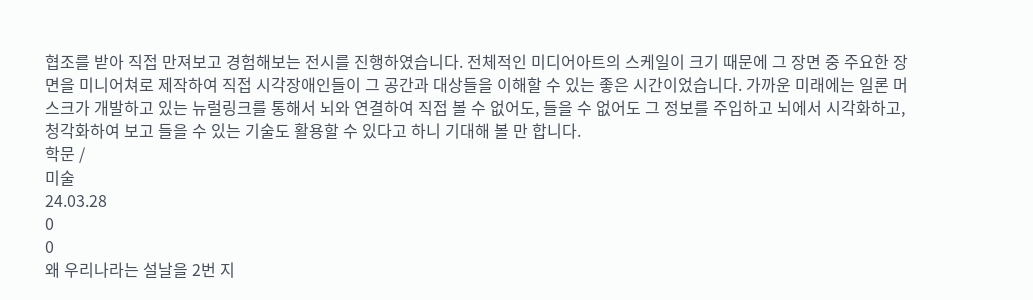협조를 받아 직접 만져보고 경험해보는 전시를 진행하였습니다. 전체적인 미디어아트의 스케일이 크기 때문에 그 장면 중 주요한 장면을 미니어쳐로 제작하여 직접 시각장애인들이 그 공간과 대상들을 이해할 수 있는 좋은 시간이었습니다. 가까운 미래에는 일론 머스크가 개발하고 있는 뉴럴링크를 통해서 뇌와 연결하여 직접 볼 수 없어도, 들을 수 없어도 그 정보를 주입하고 뇌에서 시각화하고, 청각화하여 보고 들을 수 있는 기술도 활용할 수 있다고 하니 기대해 볼 만 합니다.
학문 /
미술
24.03.28
0
0
왜 우리나라는 설날을 2번 지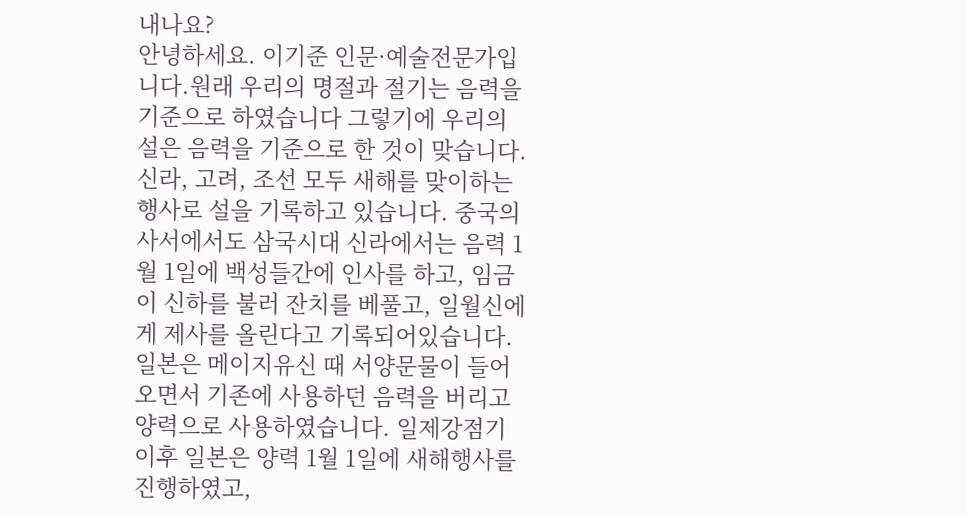내나요?
안녕하세요. 이기준 인문·예술전문가입니다.원래 우리의 명절과 절기는 음력을 기준으로 하였습니다 그렇기에 우리의 설은 음력을 기준으로 한 것이 맞습니다. 신라, 고려, 조선 모두 새해를 맞이하는 행사로 설을 기록하고 있습니다. 중국의 사서에서도 삼국시대 신라에서는 음력 1월 1일에 백성들간에 인사를 하고, 임금이 신하를 불러 잔치를 베풀고, 일월신에게 제사를 올린다고 기록되어있습니다. 일본은 메이지유신 때 서양문물이 들어오면서 기존에 사용하던 음력을 버리고 양력으로 사용하였습니다. 일제강점기 이후 일본은 양력 1월 1일에 새해행사를 진행하였고,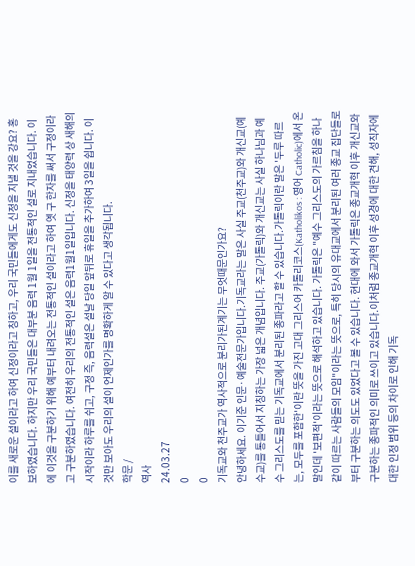이를 새로운 설이라고 하여 신정이라고 칭하고, 우리 국민들에게도 신정을 지낼 것을 강요? 홍보하였습니다. 하지만 우리 국민들은 대부분 음력 1월 1일을 전통적인 설로 지내었습니다. 이에 이것을 구분하기 위해 예부터 내려오는 전통적인 설이라고 하여 옛 구 한자를 써서 구정이라고 구분하였습니다. 여전히 우리의 전통적인 설은 음력1월1일입니다. 신정을 태양력 상 새해의 시작이라 하루를 쉬고, 구정 즉, 음력설은 설날 당일 앞뒤로 휴일을 추가하여 3일을 쉽니다. 이것만 보아도 우리의 설이 언제인가를 명확하게 알 수 있다고 생각됩니다.
학문 /
역사
24.03.27
0
0
기독교와 천주교가 역사적으로 분리가된계기는 무엇때문인가요?
안녕하세요. 이기준 인문·예술전문가입니다.기독교라는 말은 사실 주교(천주교)와 개신교(예수교)를 통틀어서 지칭하는 가장 넓은 개념입니다. 주교(가톨릭)와 개신교는 사실 하나님과 예수 그리스도를 믿는 기독교에서 분리된 종파라고 할 수 있습니다.가톨릭이란 말은 '두루 따르는, 모두를 포함한'이란 뜻을 가진 고대 그리스어 카톨리코스(Katholikos : 영어 Catholic)에서 온 말인데 '보편적'이라는 뜻으로 해석하고 있습니다. 가톨릭은 "예수 그리스도의 가르침을 하나같이 따르는 사람들의 모임"이라는 뜻으로, 특히 당시의 유대교에서 분리된 여러 종교 집단들로부터 구분하는 의도도 있었다고 볼 수 있습니다. 현대에 와서 가톨릭은 종교개혁 이후 개신교와 구분하는 종파적인 의미로 쓰이고 있습니다.이처럼 종교개혁 이후 성경에 대한 견해, 성직자에 대한 인정 범위 등의 차이로 인해 기독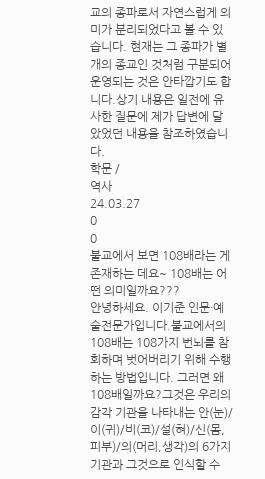교의 종파로서 자연스럽게 의미가 분리되었다고 볼 수 있습니다. 현재는 그 종파가 별개의 종교인 것처럼 구분되어 운영되는 것은 안타깝기도 합니다.상기 내용은 일전에 유사한 질문에 제가 답변에 달았었던 내용을 참조하였습니다.
학문 /
역사
24.03.27
0
0
불교에서 보면 108배라는 게 존재하는 데요~ 108배는 어떤 의미일까요???
안녕하세요. 이기준 인문·예술전문가입니다.불교에서의 108배는 108가지 번뇌를 참회하며 벗어버리기 위해 수행하는 방법입니다. 그러면 왜 108배일까요?그것은 우리의 감각 기관을 나타내는 안(눈)/이(귀)/비(코)/설(혀)/신(몸,피부)/의(머리,생각)의 6가지 기관과 그것으로 인식할 수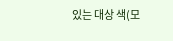있는 대상 색(모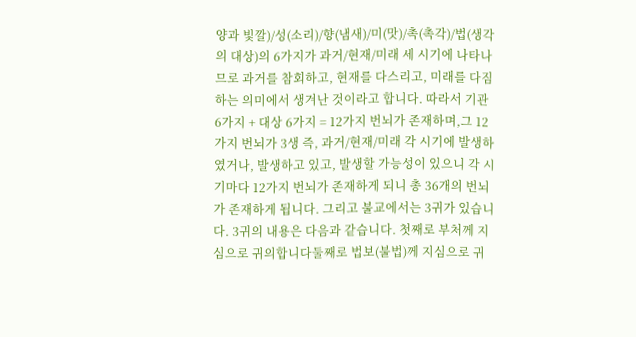양과 빛깔)/성(소리)/향(냄새)/미(맛)/촉(촉각)/법(생각의 대상)의 6가지가 과거/현재/미래 세 시기에 나타나므로 과거를 참회하고, 현재를 다스리고, 미래를 다짐하는 의미에서 생겨난 것이라고 합니다. 따라서 기관 6가지 + 대상 6가지 = 12가지 번뇌가 존재하며,그 12가지 번뇌가 3생 즉, 과거/현재/미래 각 시기에 발생하였거나, 발생하고 있고, 발생할 가능성이 있으니 각 시기마다 12가지 번뇌가 존재하게 되니 총 36개의 번뇌가 존재하게 됩니다. 그리고 불교에서는 3귀가 있습니다. 3귀의 내용은 다음과 같습니다. 첫째로 부처께 지심으로 귀의합니다둘째로 법보(불법)께 지심으로 귀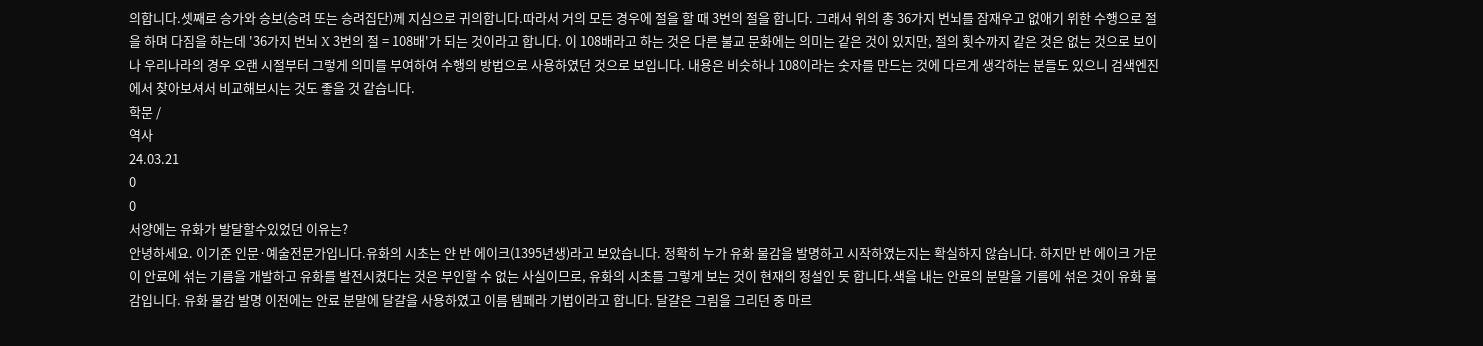의합니다.셋째로 승가와 승보(승려 또는 승려집단)께 지심으로 귀의합니다.따라서 거의 모든 경우에 절을 할 때 3번의 절을 합니다. 그래서 위의 총 36가지 번뇌를 잠재우고 없애기 위한 수행으로 절을 하며 다짐을 하는데 '36가지 번뇌 X 3번의 절 = 108배'가 되는 것이라고 합니다. 이 108배라고 하는 것은 다른 불교 문화에는 의미는 같은 것이 있지만, 절의 횟수까지 같은 것은 없는 것으로 보이나 우리나라의 경우 오랜 시절부터 그렇게 의미를 부여하여 수행의 방법으로 사용하였던 것으로 보입니다. 내용은 비슷하나 108이라는 숫자를 만드는 것에 다르게 생각하는 분들도 있으니 검색엔진에서 찾아보셔서 비교해보시는 것도 좋을 것 같습니다.
학문 /
역사
24.03.21
0
0
서양에는 유화가 발달할수있었던 이유는?
안녕하세요. 이기준 인문·예술전문가입니다.유화의 시초는 얀 반 에이크(1395년생)라고 보았습니다. 정확히 누가 유화 물감을 발명하고 시작하였는지는 확실하지 않습니다. 하지만 반 에이크 가문이 안료에 섞는 기름을 개발하고 유화를 발전시켰다는 것은 부인할 수 없는 사실이므로, 유화의 시초를 그렇게 보는 것이 현재의 정설인 듯 합니다.색을 내는 안료의 분말을 기름에 섞은 것이 유화 물감입니다. 유화 물감 발명 이전에는 안료 분말에 달걀을 사용하였고 이름 템페라 기법이라고 합니다. 달걀은 그림을 그리던 중 마르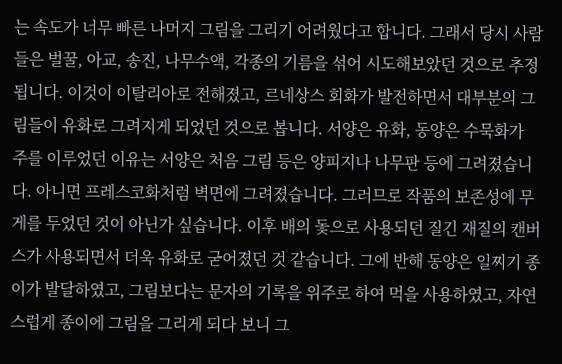는 속도가 너무 빠른 나머지 그림을 그리기 어려웠다고 합니다. 그래서 당시 사람들은 벌꿀, 아교, 송진, 나무수액, 각종의 기름을 섞어 시도해보았던 것으로 추정됩니다. 이것이 이탈리아로 전해졌고, 르네상스 회화가 발전하면서 대부분의 그림들이 유화로 그려지게 되었던 것으로 봅니다. 서양은 유화, 동양은 수묵화가 주를 이루었던 이유는 서양은 처음 그림 등은 양피지나 나무판 등에 그려졌습니다. 아니면 프레스코화처럼 벽면에 그려졌습니다. 그러므로 작품의 보존성에 무게를 두었던 것이 아닌가 싶습니다. 이후 배의 돛으로 사용되던 질긴 재질의 캔버스가 사용되면서 더욱 유화로 굳어졌던 것 같습니다. 그에 반해 동양은 일찌기 종이가 발달하였고, 그림보다는 문자의 기록을 위주로 하여 먹을 사용하였고, 자연스럽게 종이에 그림을 그리게 되다 보니 그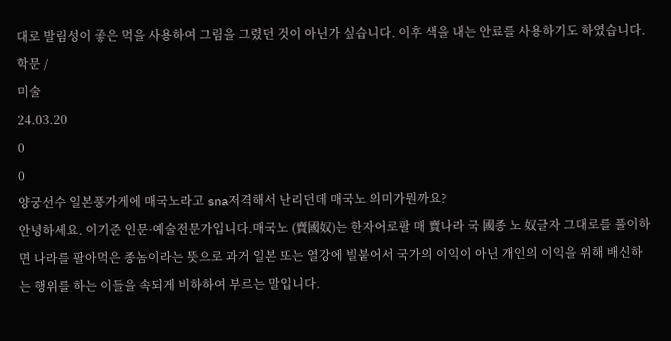대로 발림성이 좋은 먹을 사용하여 그림을 그렸던 것이 아닌가 싶습니다. 이후 색을 내는 안료를 사용하기도 하였습니다.
학문 /
미술
24.03.20
0
0
양궁선수 일본풍가게에 매국노라고 sna저격해서 난리던데 매국노 의미가뭔까요?
안녕하세요. 이기준 인문·예술전문가입니다.매국노 (賣國奴)는 한자어로팔 매 賣나라 국 國종 노 奴글자 그대로를 풀이하면 나라를 팔아먹은 종놈이라는 뜻으로 과거 일본 또는 열강에 빌붙어서 국가의 이익이 아닌 개인의 이익을 위해 배신하는 행위를 하는 이들을 속되게 비하하여 부르는 말입니다.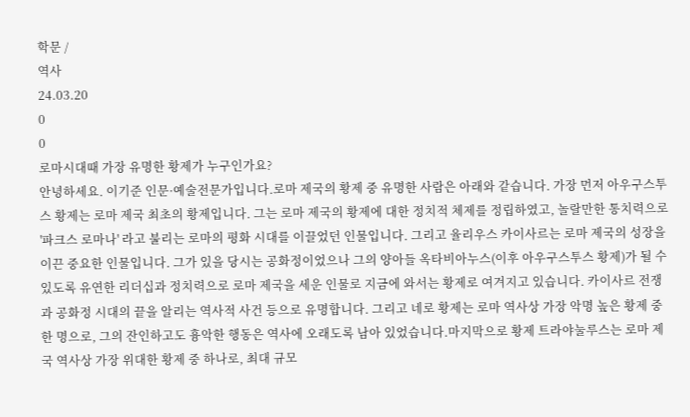학문 /
역사
24.03.20
0
0
로마시대때 가장 유명한 황제가 누구인가요?
안녕하세요. 이기준 인문·예술전문가입니다.로마 제국의 황제 중 유명한 사람은 아래와 같습니다. 가장 먼저 아우구스투스 황제는 로마 제국 최초의 황제입니다. 그는 로마 제국의 황제에 대한 정치적 체제를 정립하였고, 놀랄만한 통치력으로 '파크스 로마나' 라고 불리는 로마의 평화 시대를 이끌었던 인물입니다. 그리고 율리우스 카이사르는 로마 제국의 성장을 이끈 중요한 인물입니다. 그가 있을 당시는 공화정이었으나 그의 양아들 옥타비아누스(이후 아우구스투스 황제)가 될 수 있도록 유연한 리더십과 정치력으로 로마 제국을 세운 인물로 지금에 와서는 황제로 여겨지고 있습니다. 카이사르 전쟁과 공화정 시대의 끝을 알리는 역사적 사건 등으로 유명합니다. 그리고 네로 황제는 로마 역사상 가장 악명 높은 황제 중 한 명으로, 그의 잔인하고도 흉악한 행동은 역사에 오래도록 남아 있었습니다.마지막으로 황제 트라야눌루스는 로마 제국 역사상 가장 위대한 황제 중 하나로, 최대 규모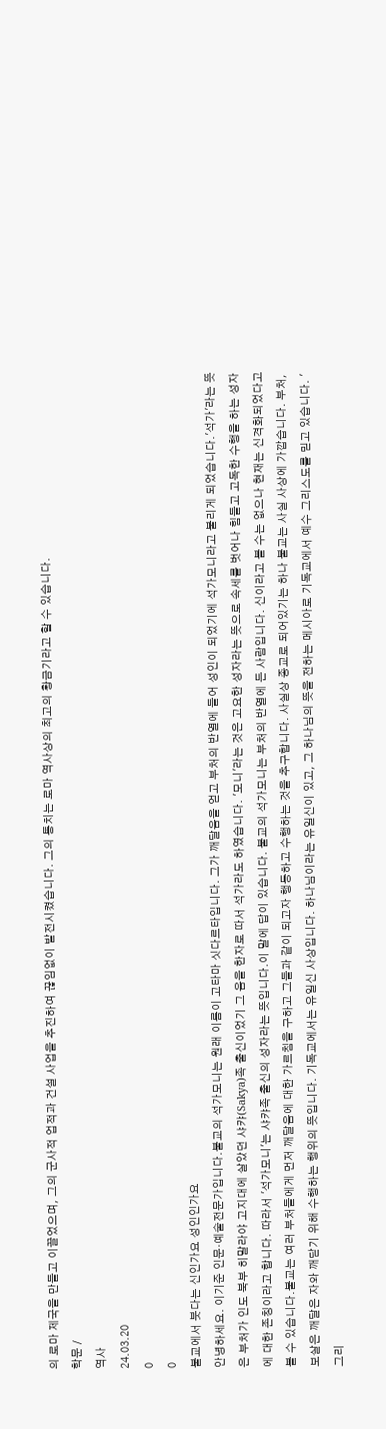의 로마 제국을 만들고 이끌었으며, 그의 군사적 업적과 건설 사업을 추진하여 끊임없이 발전시켰습니다. 그의 통치는 로마 역사상의 최고의 황금기라고 할 수 있습니다.
학문 /
역사
24.03.20
0
0
불교에서 붓다는 신인가요 성인인가요
안녕하세요. 이기준 인문·예술전문가입니다.불교의 석가모니는 원래 이름이 고타마 싯다르타입니다. 그가 깨달음을 얻고 부처의 반열에 들어 성인이 되었기에 석가모니라고 불리게 되었습니다.'석가'라는 뜻은 부처가 인도 북부 히말라야 고지대에 살았던 샤캬(Sakya)족 출신이었기 그 음을 한자로 따서 석가라도 하였습니다. '모니'라는 것은 고요한 성자라는 뜻으로 속세를 벗어나 힘들고 고독한 수행을 하는 성자에 대한 존칭이라고 합니다. 따라서 '석가모니'는 샤캬족 출신의 성자라는 뜻입니다.이 말에 답이 있습니다. 불교의 석가모니는 부처의 반열에 든 사람입니다. 신이라고 볼 수는 없으나 현재는 신격화되었다고 볼 수 있습니다.불교는 여러 부처들에게 먼저 깨달음에 대한 가르침을 구하고 그들과 같이 되고자 행동하고 수행하는 것을 추구합니다. 사실상 종교로 되어있기는 하나 불교는 사실 사상에 가깝습니다. 부처, 보살은 깨달은 자와 깨닫기 위해 수행하는 행위의 뜻입니다. 기독교에서는 유일신 사상입니다. 하나님이라는 유일신이 있고, 그 하나님의 뜻을 전하는 메시아로 기독교에서 예수 그리스도를 믿고 있습니다. '그리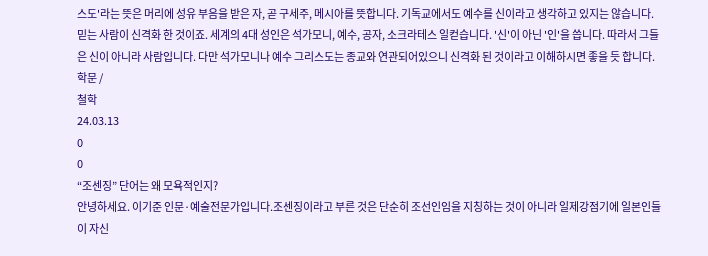스도'라는 뜻은 머리에 성유 부음을 받은 자, 곧 구세주, 메시아를 뜻합니다. 기독교에서도 예수를 신이라고 생각하고 있지는 않습니다. 믿는 사람이 신격화 한 것이죠. 세계의 4대 성인은 석가모니, 예수, 공자, 소크라테스 일컫습니다. '신'이 아닌 '인'을 씁니다. 따라서 그들은 신이 아니라 사람입니다. 다만 석가모니나 예수 그리스도는 종교와 연관되어있으니 신격화 된 것이라고 이해하시면 좋을 듯 합니다.
학문 /
철학
24.03.13
0
0
“조센징” 단어는 왜 모욕적인지?
안녕하세요. 이기준 인문·예술전문가입니다.조센징이라고 부른 것은 단순히 조선인임을 지칭하는 것이 아니라 일제강점기에 일본인들이 자신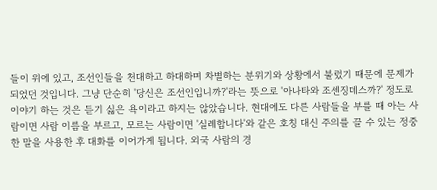들이 위에 있고, 조선인들을 천대하고 하대하며 차별하는 분위기와 상황에서 불렀기 때문에 문제가 되었던 것입니다. 그냥 단순히 '당신은 조선인입니까?'라는 뜻으로 '아나타와 조센징데스까?' 정도로 이야기 하는 것은 듣기 싫은 욕이라고 하지는 않았습니다. 현대에도 다른 사람들을 부를 때 아는 사람이면 사람 이름을 부르고, 모르는 사람이면 '실례합니다'와 같은 호칭 대신 주의를 끌 수 있는 정중한 말을 사용한 후 대화를 이어가게 됩니다. 외국 사람의 경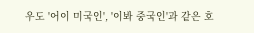우도 '어이 미국인', '이봐 중국인'과 같은 호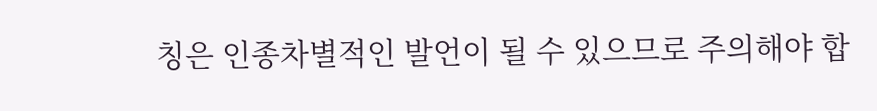칭은 인종차별적인 발언이 될 수 있으므로 주의해야 합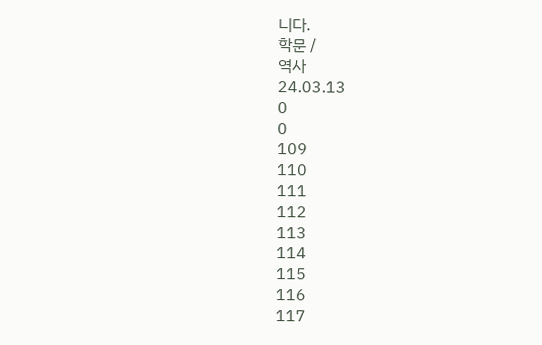니다.
학문 /
역사
24.03.13
0
0
109
110
111
112
113
114
115
116
117